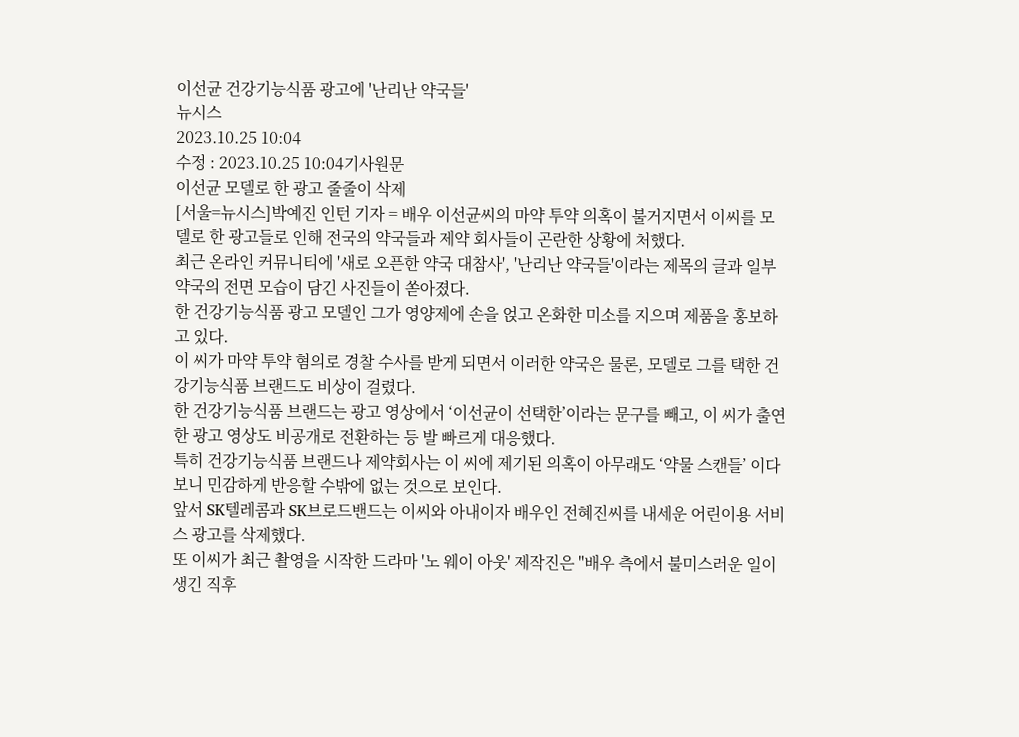이선균 건강기능식품 광고에 '난리난 약국들'
뉴시스
2023.10.25 10:04
수정 : 2023.10.25 10:04기사원문
이선균 모델로 한 광고 줄줄이 삭제
[서울=뉴시스]박예진 인턴 기자 = 배우 이선균씨의 마약 투약 의혹이 불거지면서 이씨를 모델로 한 광고들로 인해 전국의 약국들과 제약 회사들이 곤란한 상황에 처했다.
최근 온라인 커뮤니티에 '새로 오픈한 약국 대참사', '난리난 약국들'이라는 제목의 글과 일부 약국의 전면 모습이 담긴 사진들이 쏟아졌다.
한 건강기능식품 광고 모델인 그가 영양제에 손을 얹고 온화한 미소를 지으며 제품을 홍보하고 있다.
이 씨가 마약 투약 혐의로 경찰 수사를 받게 되면서 이러한 약국은 물론, 모델로 그를 택한 건강기능식품 브랜드도 비상이 걸렸다.
한 건강기능식품 브랜드는 광고 영상에서 ‘이선균이 선택한’이라는 문구를 빼고, 이 씨가 출연한 광고 영상도 비공개로 전환하는 등 발 빠르게 대응했다.
특히 건강기능식품 브랜드나 제약회사는 이 씨에 제기된 의혹이 아무래도 ‘약물 스캔들’ 이다 보니 민감하게 반응할 수밖에 없는 것으로 보인다.
앞서 SK텔레콤과 SK브로드밴드는 이씨와 아내이자 배우인 전혜진씨를 내세운 어린이용 서비스 광고를 삭제했다.
또 이씨가 최근 촬영을 시작한 드라마 '노 웨이 아웃' 제작진은 "배우 측에서 불미스러운 일이 생긴 직후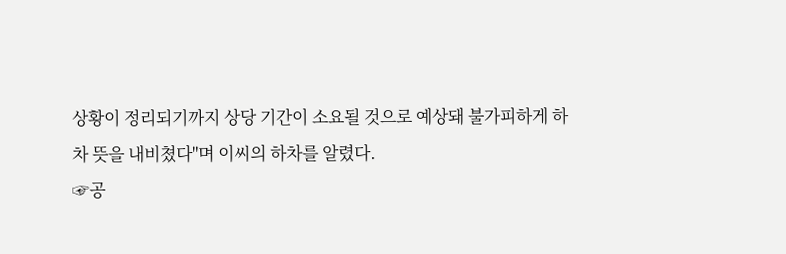상황이 정리되기까지 상당 기간이 소요될 것으로 예상돼 불가피하게 하차 뜻을 내비쳤다"며 이씨의 하차를 알렸다.
☞공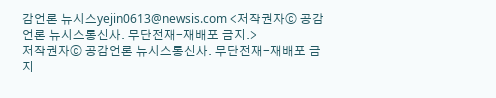감언론 뉴시스yejin0613@newsis.com <저작권자ⓒ 공감언론 뉴시스통신사. 무단전재-재배포 금지.>
저작권자ⓒ 공감언론 뉴시스통신사. 무단전재-재배포 금지